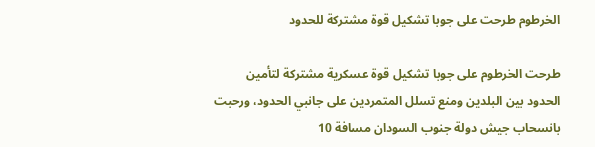الخرطوم طرحت على جوبا تشكيل قوة مشتركة للحدود

طرحت الخرطوم على جوبا تشكيل قوة عسكرية مشتركة لتأمين الحدود بين البلدين ومنع تسلل المتمردين على جانبي الحدود، ورحبت بانسحاب جيش دولة جنوب السودان مسافة 10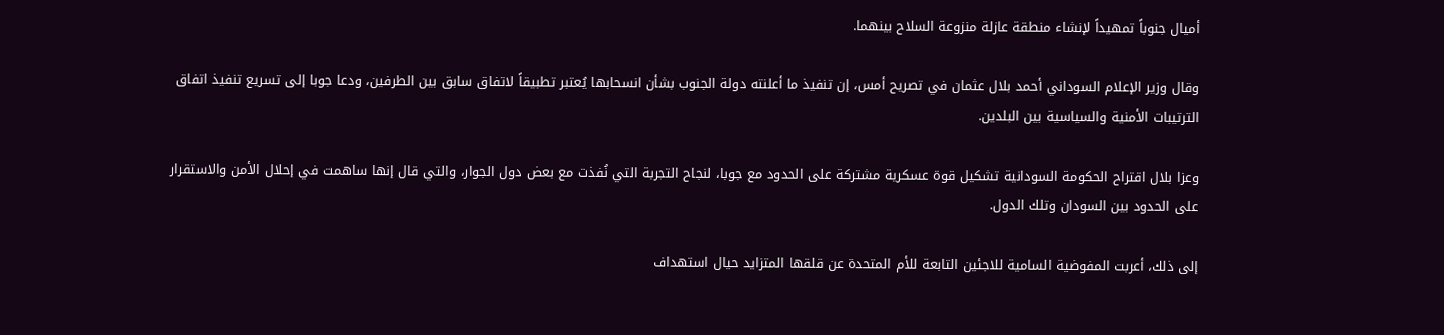أميال جنوباً تمهيداً لإنشاء منطقة عازلة منزوعة السلاح بينهما.

وقال وزير الإعلام السوداني أحمد بلال عثمان في تصريح أمس، إن تنفيذ ما أعلنته دولة الجنوب بشأن انسحابها يُعتبر تطبيقاً لاتفاق سابق بين الطرفين، ودعا جوبا إلى تسريع تنفيذ اتفاق الترتيبات الأمنية والسياسية بين البلدين.

وعزا بلال اقتراح الحكومة السودانية تشكيل قوة عسكرية مشتركة على الحدود مع جوبا، لنجاح التجربة التي نُفذت مع بعض دول الجوار، والتي قال إنها ساهمت في إحلال الأمن والاستقرار على الحدود بين السودان وتلك الدول.

إلى ذلك، أعربت المفوضية السامية للاجئين التابعة للأم المتحدة عن قلقها المتزايد حيال استهداف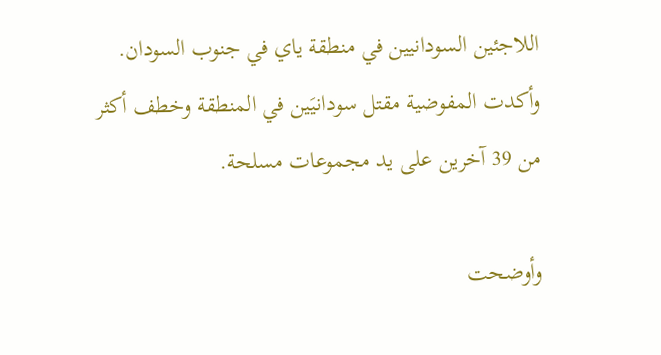اللاجئين السودانيين في منطقة ياي في جنوب السودان. وأكدت المفوضية مقتل سودانيَين في المنطقة وخطف أكثر من 39 آخرين على يد مجموعات مسلحة.

وأوضحت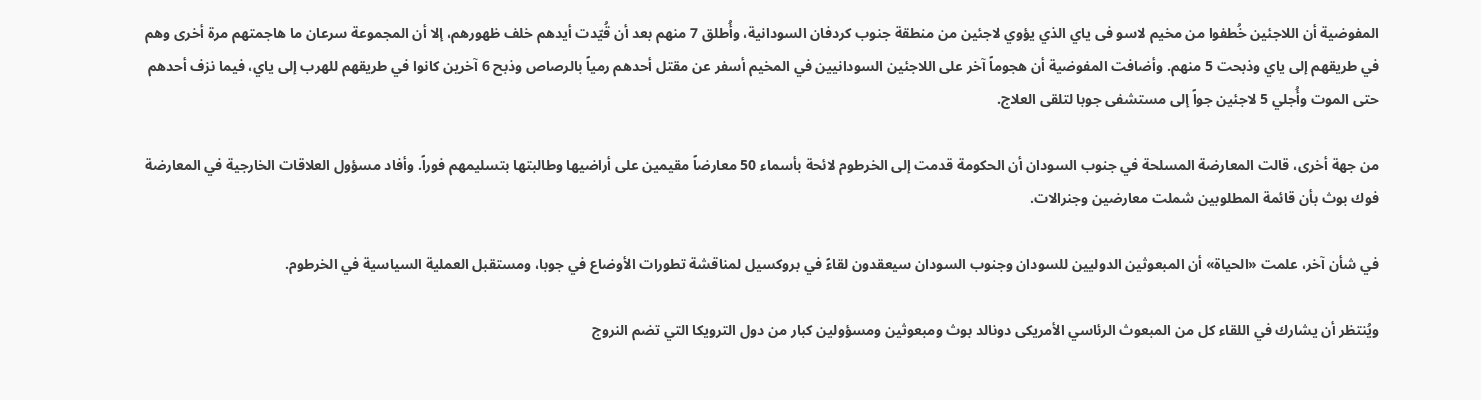المفوضية أن اللاجئين خُطفوا من مخيم لاسو فى ياي الذي يؤوي لاجئين من منطقة جنوب كردفان السودانية، وأُطلق 7 منهم بعد أن قُيّدت أيدهم خلف ظهورهم، إلا أن المجموعة سرعان ما هاجمتهم مرة أخرى وهم في طريقهم إلى ياي وذبحت 5 منهم. وأضافت المفوضية أن هجوماً آخر على اللاجئين السودانيين في المخيم أسفر عن مقتل أحدهم رمياً بالرصاص وذبح 6 آخرين كانوا في طريقهم للهرب إلى ياي، فيما نزف أحدهم حتى الموت وأُجلي 5 لاجئين جواً إلى مستشفى جوبا لتلقى العلاج.

من جهة أخرى، قالت المعارضة المسلحة في جنوب السودان أن الحكومة قدمت إلى الخرطوم لائحة بأسماء 50 معارضاً مقيمين على أراضيها وطالبتها بتسليمهم فوراً. وأفاد مسؤول العلاقات الخارجية في المعارضة فوك بوث بأن قائمة المطلوبين شملت معارضين وجنرالات.

في شأن آخر، علمت «الحياة» أن المبعوثين الدوليين للسودان وجنوب السودان سيعقدون لقاءً في بروكسيل لمناقشة تطورات الأوضاع في جوبا، ومستقبل العملية السياسية في الخرطوم.

ويُنتظر أن يشارك في اللقاء كل من المبعوث الرئاسي الأمريكى دونالد بوث ومبعوثين ومسؤولين كبار من دول الترويكا التي تضم النروج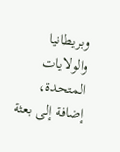وبريطانيا والولايات المتحدة، إضافة إلى بعثة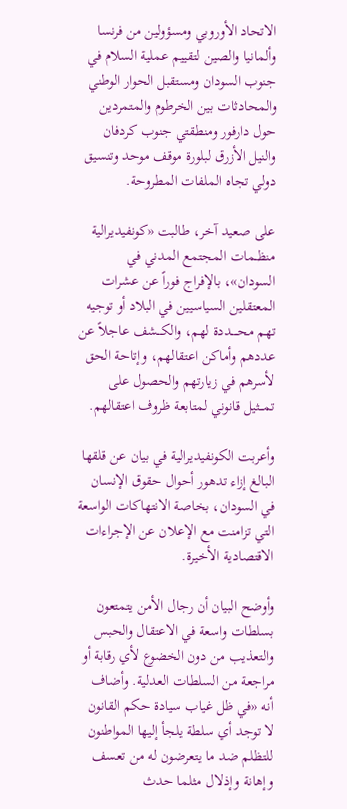الاتحاد الأوروبي ومسؤولين من فرنسا وألمانيا والصين لتقييم عملية السلام في جنوب السودان ومستقبل الحوار الوطني والمحادثات بين الخرطوم والمتمردين حول دارفور ومنطقتي جنوب كردفان والنيل الأزرق لبلورة موقف موحد وتنسيق دولي تجاه الملفات المطروحة.

على صعيد آخر، طالبت «كونفيديرالية منظــمات المجتمع المدني في السودان»، بالإفراج فوراً عن عشرات المعتقلين السياسيين في البلاد أو توجيه تهم محـــــددة لهم، والكـــشف عاجلاً عن عددهم وأماكن اعتقالهم، وإتاحة الحق لأسرهم في زيارتهم والحصول على تمـــثيل قانوني لمتابعة ظروف اعتقالهم.

وأعربت الكونفيديرالية في بيان عن قلقها البالغ إزاء تدهور أحوال حقوق الإنسان في السودان، بخاصة الانتهاكات الواسعة التي تزامنت مع الإعلان عن الإجراءات الاقتصادية الأخيرة.

وأوضح البيان أن رجال الأمن يتمتعون بسلطات واسعة في الاعتقال والحبس والتعذيب من دون الخضوع لأي رقابة أو مراجعة من السلطات العدلية. وأضاف أنه «في ظل غياب سيادة حكم القانون لا توجد أي سلطة يلجأ إليها المواطنون للتظلم ضد ما يتعرضون له من تعسف وإهانة وإذلال مثلما حدث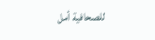للصحافية أمل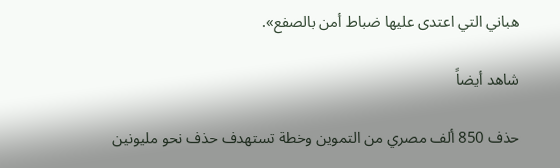هباني التي اعتدى عليها ضباط أمن بالصفع».

شاهد أيضاً

حذف 850 ألف مصري من التموين وخطة تستهدف حذف نحو مليونين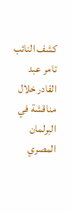كشف النائب تامر عبد القادر خلال مناقشة في البرلمان المصري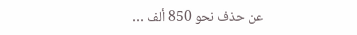عن حذف نحو 850 ألف …